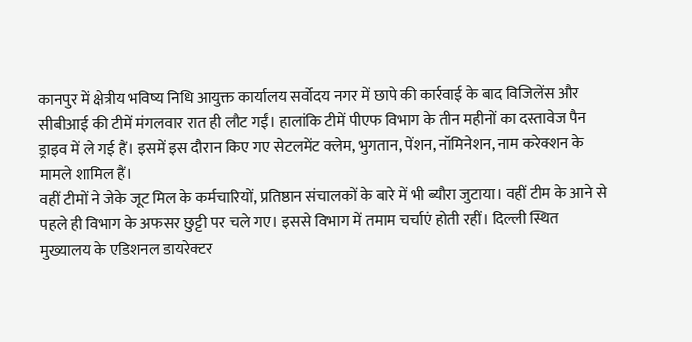कानपुर में क्षेत्रीय भविष्य निधि आयुक्त कार्यालय सर्वोदय नगर में छापे की कार्रवाई के बाद विजिलेंस और सीबीआई की टीमें मंगलवार रात ही लौट गईं। हालांकि टीमें पीएफ विभाग के तीन महीनों का दस्तावेज पैन ड्राइव में ले गई हैं। इसमें इस दौरान किए गए सेटलमेंट क्लेम, भुगतान, पेंशन, नॉमिनेशन, नाम करेक्शन के मामले शामिल हैं।
वहीं टीमों ने जेके जूट मिल के कर्मचारियों, प्रतिष्ठान संचालकों के बारे में भी ब्यौरा जुटाया। वहीं टीम के आने से पहले ही विभाग के अफसर छुट्टी पर चले गए। इससे विभाग में तमाम चर्चाएं होती रहीं। दिल्ली स्थित मुख्यालय के एडिशनल डायरेक्टर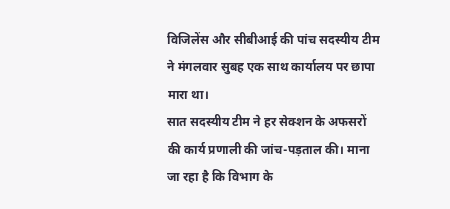विजिलेंस और सीबीआई की पांच सदस्यीय टीम ने मंगलवार सुबह एक साथ कार्यालय पर छापा मारा था।
सात सदस्यीय टीम ने हर सेक्शन के अफसरों की कार्य प्रणाली की जांच-पड़ताल की। माना जा रहा है कि विभाग के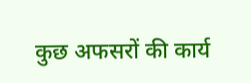कुछ अफसरों की कार्य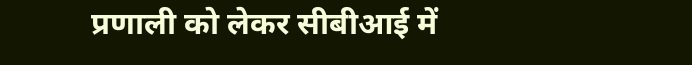प्रणाली को लेकर सीबीआई में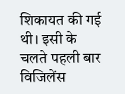शिकायत की गई थी। इसी के चलते पहली बार विजिलेंस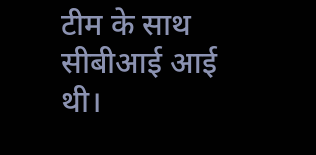टीम के साथ सीबीआई आई थी।